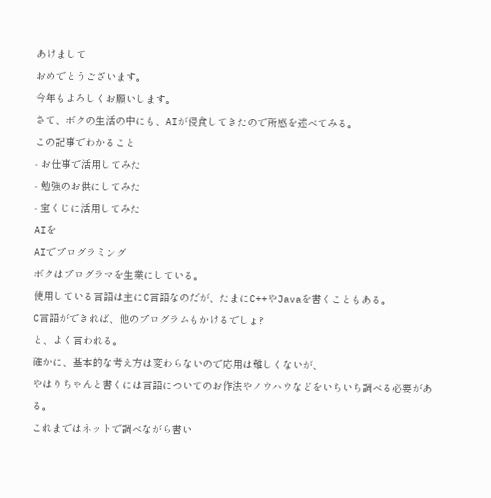あけまして
おめでとうございます。
今年もよろしくお願いします。
さて、ボクの生活の中にも、AIが侵食してきたので所感を述べてみる。
この記事でわかること
- お仕事で活用してみた
- 勉強のお供にしてみた
- 宝くじに活用してみた
AIを
AIでプログラミング
ボクはプログラマを生業にしている。
使用している言語は主にC言語なのだが、たまにC++やJavaを書くこともある。
C言語ができれば、他のプログラムもかけるでしょ?
と、よく言われる。
確かに、基本的な考え方は変わらないので応用は難しくないが、
やはりちゃんと書くには言語についてのお作法やノウハウなどをいちいち調べる必要がある。
これまではネットで調べながら書い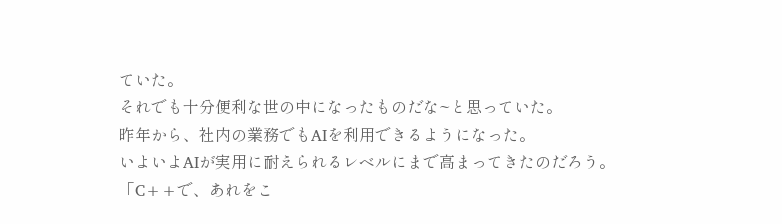ていた。
それでも十分便利な世の中になったものだな~と思っていた。
昨年から、社内の業務でもAIを利用できるようになった。
いよいよAIが実用に耐えられるレベルにまで高まってきたのだろう。
「C++で、あれをこ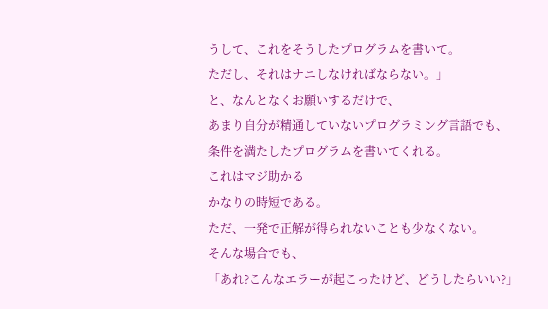うして、これをそうしたプログラムを書いて。
ただし、それはナニしなければならない。」
と、なんとなくお願いするだけで、
あまり自分が精通していないプログラミング言語でも、
条件を満たしたプログラムを書いてくれる。
これはマジ助かる
かなりの時短である。
ただ、一発で正解が得られないことも少なくない。
そんな場合でも、
「あれ?こんなエラーが起こったけど、どうしたらいい?」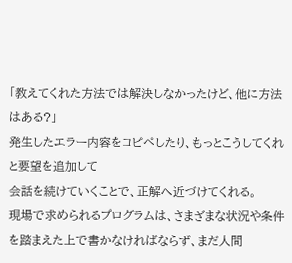「教えてくれた方法では解決しなかったけど、他に方法はある?」
発生したエラー内容をコピペしたり、もっとこうしてくれと要望を追加して
会話を続けていくことで、正解へ近づけてくれる。
現場で求められるプログラムは、さまざまな状況や条件を踏まえた上で書かなければならず、まだ人間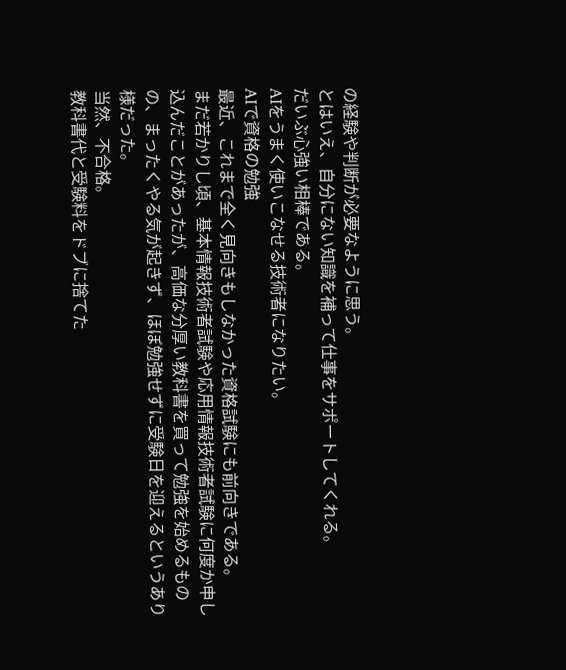の経験や判断が必要なように思う。
とはいえ、自分にない知識を補って仕事をサポートしてくれる。
だいぶ心強い相棒である。
AIをうまく使いこなせる技術者になりたい。
AIで資格の勉強
最近、これまで全く見向きもしなかった資格試験にも前向きである。
まだ若かりし頃、基本情報技術者試験や応用情報技術者試験に何度か申し込んだことがあったが、高価な分厚い教科書を買って勉強を始めるものの、まったくやる気が起きず、ほぼ勉強せずに受験日を迎えるというあり様だった。
当然、不合格。
教科書代と受験料をドブに捨てた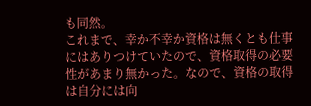も同然。
これまで、幸か不幸か資格は無くとも仕事にはありつけていたので、資格取得の必要性があまり無かった。なので、資格の取得は自分には向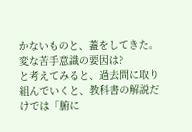かないものと、蓋をしてきた。
変な苦手意識の要因は?
と考えてみると、過去問に取り組んでいくと、教科書の解説だけでは「腑に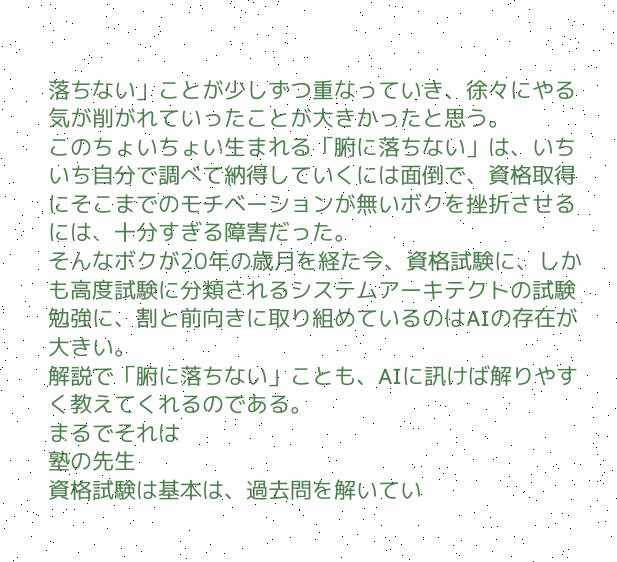落ちない」ことが少しずつ重なっていき、徐々にやる気が削がれていったことが大きかったと思う。
このちょいちょい生まれる「腑に落ちない」は、いちいち自分で調べて納得していくには面倒で、資格取得にそこまでのモチベーションが無いボクを挫折させるには、十分すぎる障害だった。
そんなボクが20年の歳月を経た今、資格試験に、しかも高度試験に分類されるシステムアーキテクトの試験勉強に、割と前向きに取り組めているのはAIの存在が大きい。
解説で「腑に落ちない」ことも、AIに訊けば解りやすく教えてくれるのである。
まるでそれは
塾の先生
資格試験は基本は、過去問を解いてい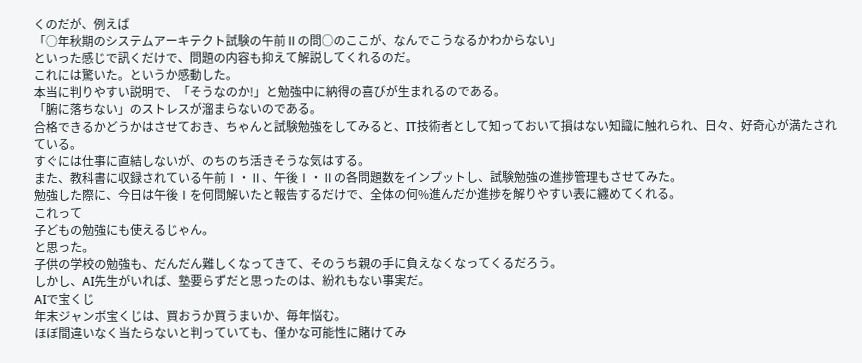くのだが、例えば
「○年秋期のシステムアーキテクト試験の午前Ⅱの問○のここが、なんでこうなるかわからない」
といった感じで訊くだけで、問題の内容も抑えて解説してくれるのだ。
これには驚いた。というか感動した。
本当に判りやすい説明で、「そうなのか!」と勉強中に納得の喜びが生まれるのである。
「腑に落ちない」のストレスが溜まらないのである。
合格できるかどうかはさせておき、ちゃんと試験勉強をしてみると、IT技術者として知っておいて損はない知識に触れられ、日々、好奇心が満たされている。
すぐには仕事に直結しないが、のちのち活きそうな気はする。
また、教科書に収録されている午前Ⅰ・Ⅱ、午後Ⅰ・Ⅱの各問題数をインプットし、試験勉強の進捗管理もさせてみた。
勉強した際に、今日は午後Ⅰを何問解いたと報告するだけで、全体の何%進んだか進捗を解りやすい表に纏めてくれる。
これって
子どもの勉強にも使えるじゃん。
と思った。
子供の学校の勉強も、だんだん難しくなってきて、そのうち親の手に負えなくなってくるだろう。
しかし、AI先生がいれば、塾要らずだと思ったのは、紛れもない事実だ。
AIで宝くじ
年末ジャンボ宝くじは、買おうか買うまいか、毎年悩む。
ほぼ間違いなく当たらないと判っていても、僅かな可能性に賭けてみ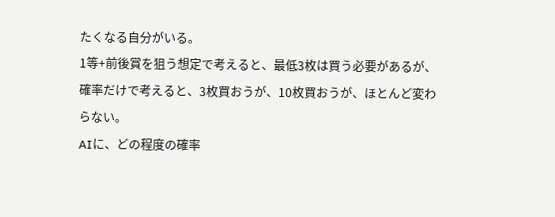たくなる自分がいる。
1等+前後賞を狙う想定で考えると、最低3枚は買う必要があるが、
確率だけで考えると、3枚買おうが、10枚買おうが、ほとんど変わらない。
AIに、どの程度の確率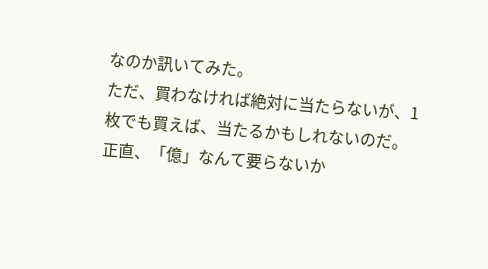なのか訊いてみた。
ただ、買わなければ絶対に当たらないが、1枚でも買えば、当たるかもしれないのだ。
正直、「億」なんて要らないか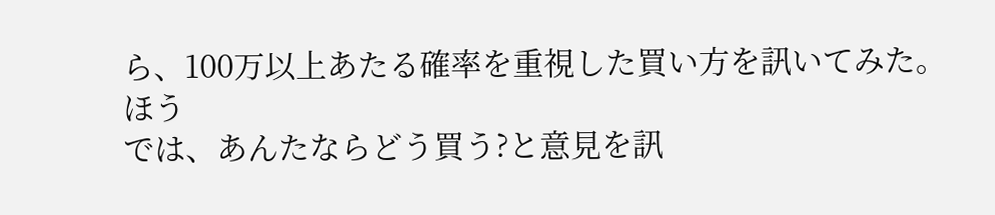ら、100万以上あたる確率を重視した買い方を訊いてみた。
ほう
では、あんたならどう買う?と意見を訊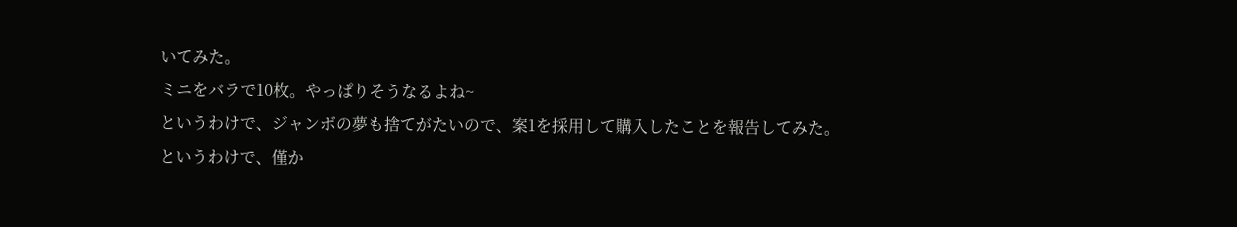いてみた。
ミニをバラで10枚。やっぱりそうなるよね~
というわけで、ジャンボの夢も捨てがたいので、案1を採用して購入したことを報告してみた。
というわけで、僅か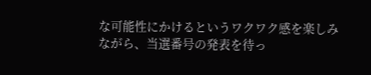な可能性にかけるというワクワク感を楽しみながら、当選番号の発表を待っ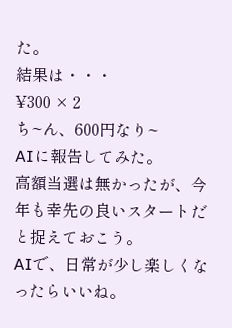た。
結果は・・・
¥300 × 2
ち~ん、600円なり~
AIに報告してみた。
高額当選は無かったが、今年も幸先の良いスタートだと捉えておこう。
AIで、日常が少し楽しくなったらいいね。